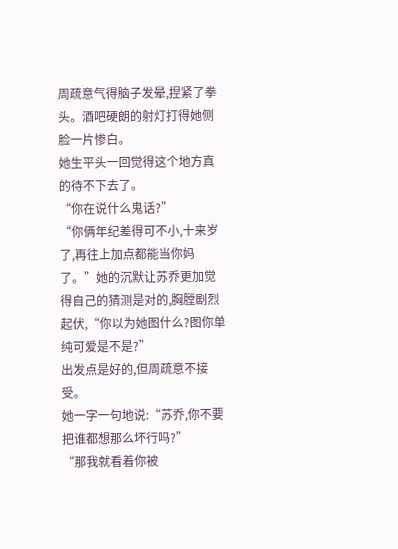周疏意气得脑子发晕,捏紧了拳头。酒吧硬朗的射灯打得她侧脸一片惨白。
她生平头一回觉得这个地方真的待不下去了。
“你在说什么鬼话?”
“你俩年纪差得可不小,十来岁了,再往上加点都能当你妈了。”她的沉默让苏乔更加觉得自己的猜测是对的,胸膛剧烈起伏,“你以为她图什么?图你单纯可爱是不是?”
出发点是好的,但周疏意不接受。
她一字一句地说:“苏乔,你不要把谁都想那么坏行吗?”
“那我就看着你被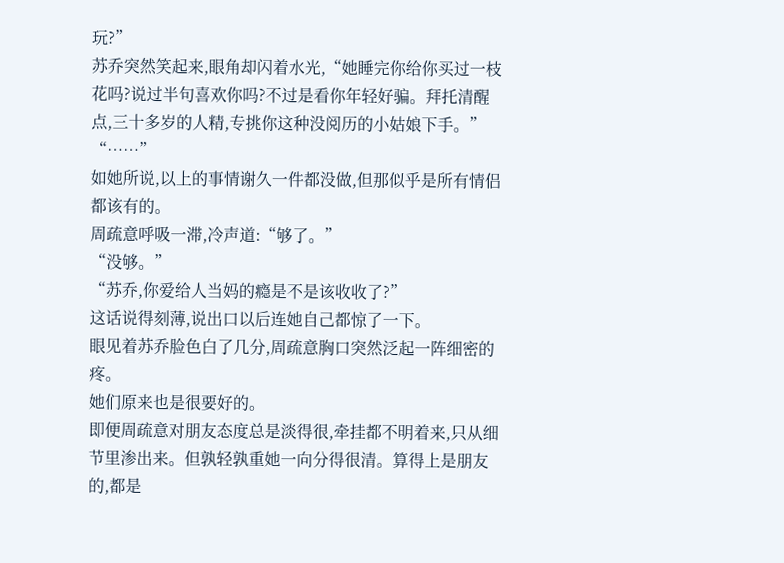玩?”
苏乔突然笑起来,眼角却闪着水光,“她睡完你给你买过一枝花吗?说过半句喜欢你吗?不过是看你年轻好骗。拜托清醒点,三十多岁的人精,专挑你这种没阅历的小姑娘下手。”
“……”
如她所说,以上的事情谢久一件都没做,但那似乎是所有情侣都该有的。
周疏意呼吸一滞,冷声道:“够了。”
“没够。”
“苏乔,你爱给人当妈的瘾是不是该收收了?”
这话说得刻薄,说出口以后连她自己都惊了一下。
眼见着苏乔脸色白了几分,周疏意胸口突然泛起一阵细密的疼。
她们原来也是很要好的。
即便周疏意对朋友态度总是淡得很,牵挂都不明着来,只从细节里渗出来。但孰轻孰重她一向分得很清。算得上是朋友的,都是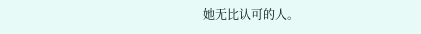她无比认可的人。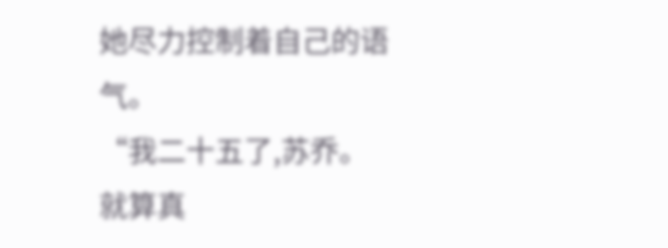她尽力控制着自己的语气。
“我二十五了,苏乔。就算真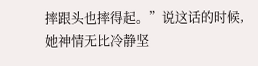摔跟头也摔得起。”说这话的时候,她神情无比冷静坚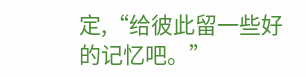定,“给彼此留一些好的记忆吧。”